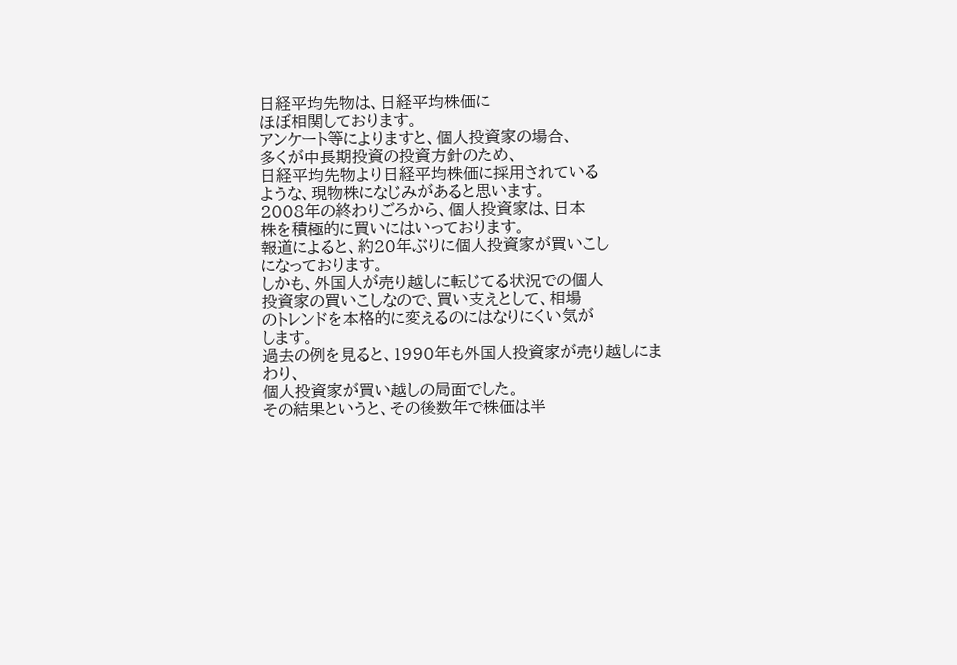日経平均先物は、日経平均株価に
ほぼ相関しております。
アンケート等によりますと、個人投資家の場合、
多くが中長期投資の投資方針のため、
日経平均先物より日経平均株価に採用されている
ような、現物株になじみがあると思います。
2008年の終わりごろから、個人投資家は、日本
株を積極的に買いにはいっております。
報道によると、約20年ぶりに個人投資家が買いこし
になっております。
しかも、外国人が売り越しに転じてる状況での個人
投資家の買いこしなので、買い支えとして、相場
のトレンドを本格的に変えるのにはなりにくい気が
します。
過去の例を見ると、1990年も外国人投資家が売り越しにまわり、
個人投資家が買い越しの局面でした。
その結果というと、その後数年で株価は半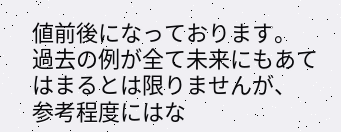値前後になっております。
過去の例が全て未来にもあてはまるとは限りませんが、
参考程度にはな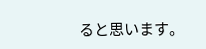ると思います。